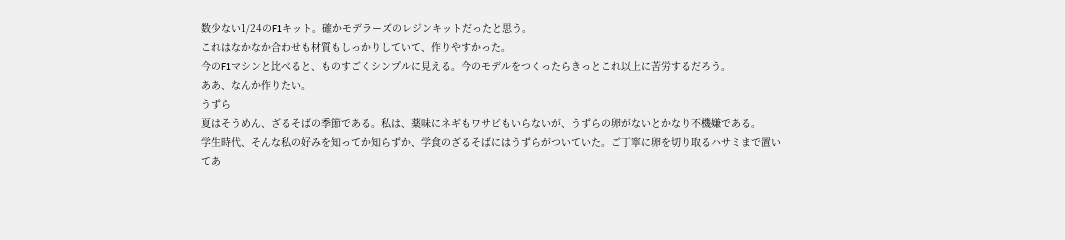数少ない1/24のF1キット。確かモデラーズのレジンキットだったと思う。
これはなかなか合わせも材質もしっかりしていて、作りやすかった。
今のF1マシンと比べると、ものすごくシンプルに見える。今のモデルをつくったらきっとこれ以上に苦労するだろう。
ああ、なんか作りたい。
うずら
夏はそうめん、ざるそばの季節である。私は、薬味にネギもワサビもいらないが、うずらの卵がないとかなり不機嫌である。
学生時代、そんな私の好みを知ってか知らずか、学食のざるそばにはうずらがついていた。ご丁寧に卵を切り取るハサミまで置いてあ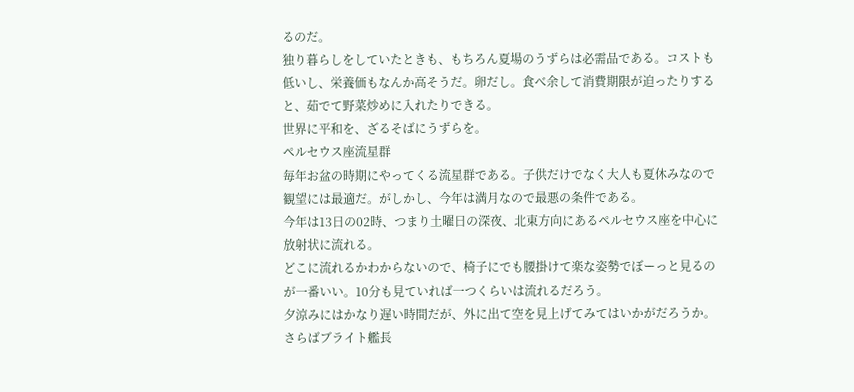るのだ。
独り暮らしをしていたときも、もちろん夏場のうずらは必需品である。コストも低いし、栄養価もなんか高そうだ。卵だし。食べ余して消費期限が迫ったりすると、茹でて野菜炒めに入れたりできる。
世界に平和を、ざるそばにうずらを。
ペルセウス座流星群
毎年お盆の時期にやってくる流星群である。子供だけでなく大人も夏休みなので観望には最適だ。がしかし、今年は満月なので最悪の条件である。
今年は13日の02時、つまり土曜日の深夜、北東方向にあるペルセウス座を中心に放射状に流れる。
どこに流れるかわからないので、椅子にでも腰掛けて楽な姿勢でぼーっと見るのが一番いい。10分も見ていれば一つくらいは流れるだろう。
夕涼みにはかなり遅い時間だが、外に出て空を見上げてみてはいかがだろうか。
さらばブライト艦長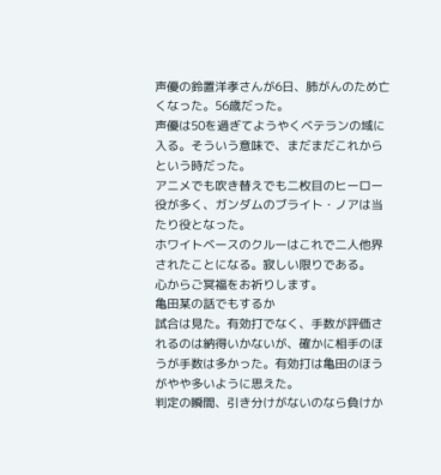声優の鈴置洋孝さんが6日、肺がんのため亡くなった。56歳だった。
声優は50を過ぎてようやくベテランの域に入る。そういう意味で、まだまだこれからという時だった。
アニメでも吹き替えでも二枚目のヒーロー役が多く、ガンダムのブライト・ノアは当たり役となった。
ホワイトベースのクルーはこれで二人他界されたことになる。寂しい限りである。
心からご冥福をお祈りします。
亀田某の話でもするか
試合は見た。有効打でなく、手数が評価されるのは納得いかないが、確かに相手のほうが手数は多かった。有効打は亀田のほうがやや多いように思えた。
判定の瞬間、引き分けがないのなら負けか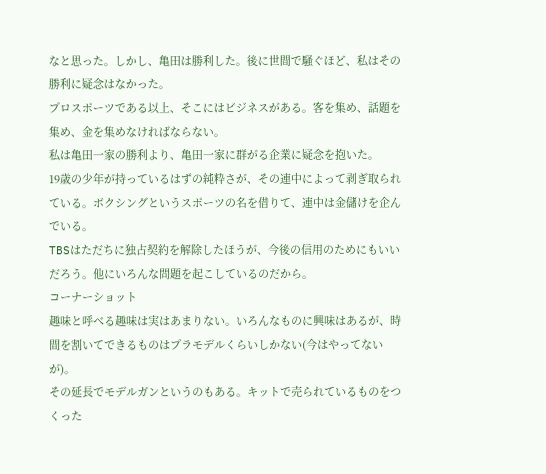なと思った。しかし、亀田は勝利した。後に世間で騒ぐほど、私はその勝利に疑念はなかった。
プロスポーツである以上、そこにはビジネスがある。客を集め、話題を集め、金を集めなければならない。
私は亀田一家の勝利より、亀田一家に群がる企業に疑念を抱いた。
19歳の少年が持っているはずの純粋さが、その連中によって剥ぎ取られている。ボクシングというスポーツの名を借りて、連中は金儲けを企んでいる。
TBSはただちに独占契約を解除したほうが、今後の信用のためにもいいだろう。他にいろんな問題を起こしているのだから。
コーナーショット
趣味と呼べる趣味は実はあまりない。いろんなものに興味はあるが、時間を割いてできるものはプラモデルくらいしかない(今はやってないが)。
その延長でモデルガンというのもある。キットで売られているものをつくった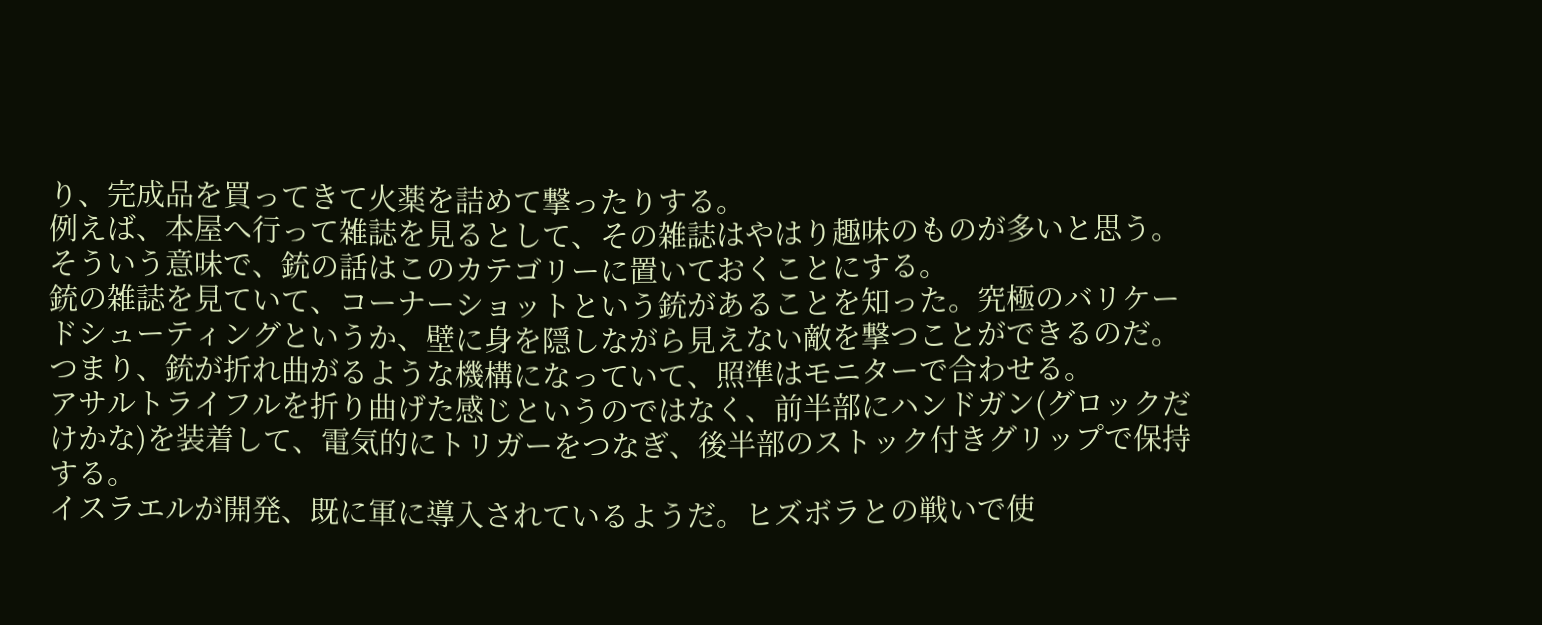り、完成品を買ってきて火薬を詰めて撃ったりする。
例えば、本屋へ行って雑誌を見るとして、その雑誌はやはり趣味のものが多いと思う。そういう意味で、銃の話はこのカテゴリーに置いておくことにする。
銃の雑誌を見ていて、コーナーショットという銃があることを知った。究極のバリケードシューティングというか、壁に身を隠しながら見えない敵を撃つことができるのだ。
つまり、銃が折れ曲がるような機構になっていて、照準はモニターで合わせる。
アサルトライフルを折り曲げた感じというのではなく、前半部にハンドガン(グロックだけかな)を装着して、電気的にトリガーをつなぎ、後半部のストック付きグリップで保持する。
イスラエルが開発、既に軍に導入されているようだ。ヒズボラとの戦いで使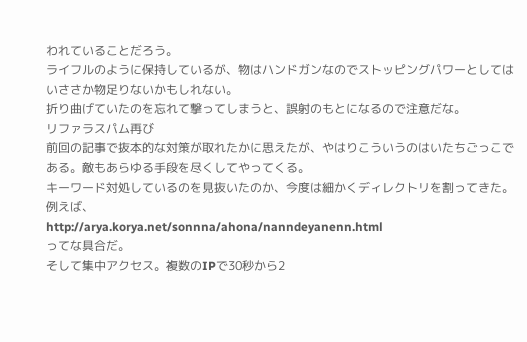われていることだろう。
ライフルのように保持しているが、物はハンドガンなのでストッピングパワーとしてはいささか物足りないかもしれない。
折り曲げていたのを忘れて撃ってしまうと、誤射のもとになるので注意だな。
リファラスパム再び
前回の記事で抜本的な対策が取れたかに思えたが、やはりこういうのはいたちごっこである。敵もあらゆる手段を尽くしてやってくる。
キーワード対処しているのを見抜いたのか、今度は細かくディレクトリを割ってきた。例えば、
http://arya.korya.net/sonnna/ahona/nanndeyanenn.html
ってな具合だ。
そして集中アクセス。複数のIPで30秒から2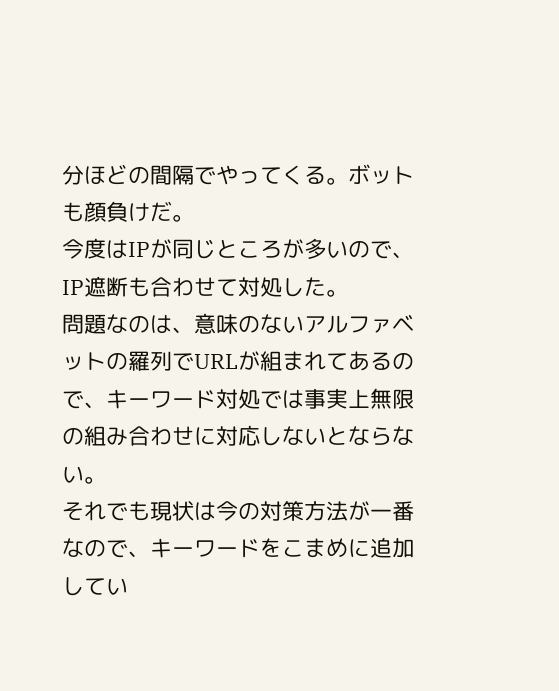分ほどの間隔でやってくる。ボットも顔負けだ。
今度はIPが同じところが多いので、IP遮断も合わせて対処した。
問題なのは、意味のないアルファベットの羅列でURLが組まれてあるので、キーワード対処では事実上無限の組み合わせに対応しないとならない。
それでも現状は今の対策方法が一番なので、キーワードをこまめに追加してい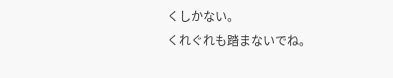くしかない。
くれぐれも踏まないでね。